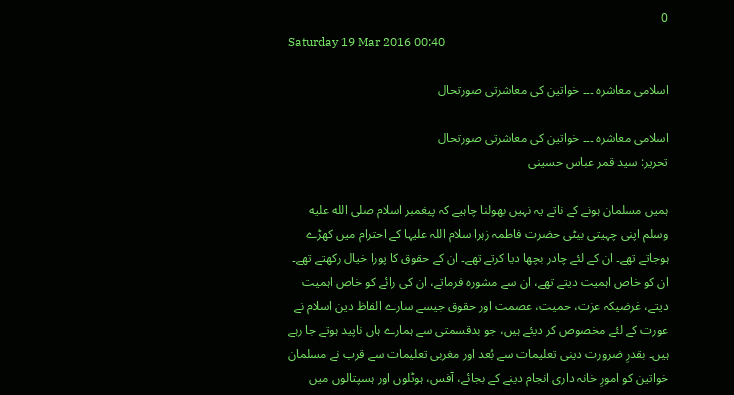0
Saturday 19 Mar 2016 00:40

اسلامی معاشرہ ۔۔۔ خواتین کی معاشرتی صورتحال

اسلامی معاشرہ ۔۔۔ خواتین کی معاشرتی صورتحال
تحریر: سید قمر عباس حسینی

ہمیں مسلمان ہونے کے ناتے یہ نہیں بھولنا چاہیے کہ پیغمبر اسلام صلى الله عليه وسلم اپنی چہیتی بیٹی حضرت فاطمہ زہرا سلام اللہ علیہا کے احترام میں کھڑے ہوجاتے تھے۔ ان کے لئے چادر بچھا دیا کرتے تھے۔ ان کے حقوق کا پورا خیال رکھتے تھے۔ ان کو خاص اہمیت دیتے تھے، ان سے مشورہ فرماتے، ان کی رائے کو خاص اہمیت دیتے، غرضیکہ عزت، حمیت، عصمت اور حقوق جیسے سارے الفاظ دین اسلام نے عورت کے لئے مخصوص کر دیئے ہیں، جو بدقسمتی سے ہمارے ہاں ناپید ہوتے جا رہے ہیں۔ بقدرِ ضرورت دینی تعلیمات سے بُعد اور مغربی تعلیمات سے قرب نے مسلمان خواتین کو امورِ خانہ داری انجام دینے کے بجائے، آفس، ہوٹلوں اور ہسپتالوں میں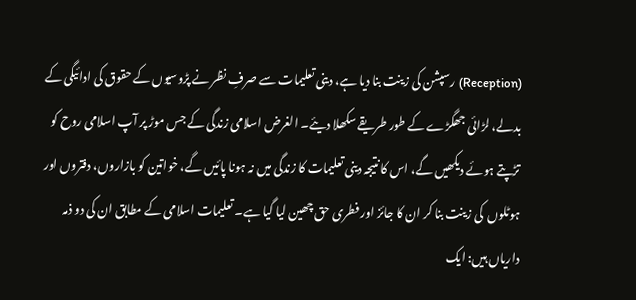(Reception) رسپشن کی زینت بنا دیا ہے، دینی تعلیمات سے صرفِ نظر نے پڑوسیوں کے حقوق کی ادائیگی کے بدلے، لڑائی جھگڑے کے طور طریقے سکھلا دیئے۔ الغرض اسلامی زندگی کے جس موڑ پر آپ اسلامی روح کو تڑپتے ہوئے دیکھیں گے، اس کا نتیجہ دینی تعلیمات کا زندگی میں نہ ہونا پائیں گے، خواتین کو بازاروں، دفتروں اور ہوٹلوں  کی زینت بنا کر ان کا جائز اور فطری حق چھین لیا گیا ہے۔ تعلیمات اسلامی کے مطابق ان کی دو ذمہ داریاں ہیں: ایک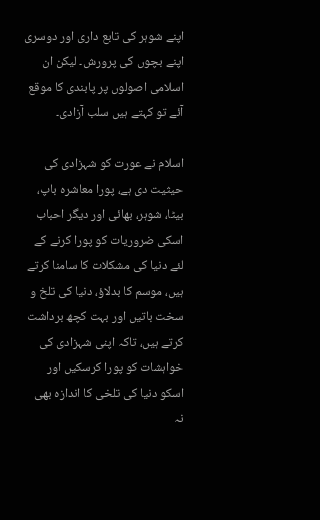اپنے شوہر کی تابع داری اور دوسری اپنے بچوں کی پرورش۔ لیکن ان اسلامی اصولوں پر پابندی کا موقع آئے تو کہتے ہیں سلب آزادی۔

اسلام نے عورت کو شہزادی کی حیثیت دی ہے، پورا معاشرہ باپ، بیٹا، شوہر، بھائی اور دیگر احباب اسکی ضروریات کو پورا کرنے کے لئے دنیا کی مشکلات کا سامنا کرتے ہیں، موسم کا بدلاؤ، دنیا کی تلخ و سخت باتیں اور بہت کچھ برداشت کرتے ہیں، تاکہ اپنی شہزادی کی خواہشات کو پورا کرسکیں اور اسکو دنیا کی تلخی کا اندازہ بھی نہ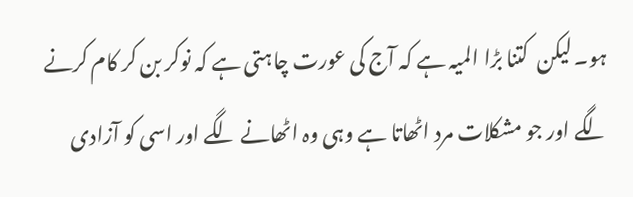ہو۔ لیکن  کتنا بڑا المیہ ہے کہ آج کی عورت چاہتی ہے کہ نوکر بن کر کام کرنے لگے اور جو مشکلات مرد اٹھاتا ہے وہی وہ اٹھانے لگے اور اسی کو آزادی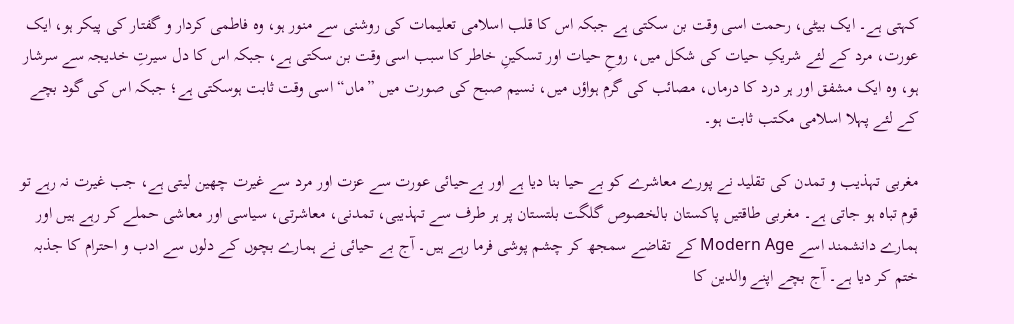کہتی ہے۔ ایک بیٹی، رحمت اسی وقت بن سکتی ہے جبکہ اس کا قلب اسلامی تعلیمات کی روشنی سے منور ہو، وہ فاطمی کردار و گفتار کی پیکر ہو، ایک عورت، مرد کے لئے شریکِ حیات کی شکل میں، روحِ حیات اور تسکینِ خاطر کا سبب اسی وقت بن سکتی ہے، جبکہ اس کا دل سیرتِ خدیجہ سے سرشار ہو، وہ ایک مشفق اور ہر درد کا درماں، مصائب کی گرم ہواؤں میں، نسیم صبح کی صورت میں ”ماں“ اسی وقت ثابت ہوسکتی ہے؛ جبکہ اس کی گود بچے کے لئے پہلا اسلامی مکتب ثابت ہو۔

مغربی تہذیب و تمدن کی تقلید نے پورے معاشرے کو بے حیا بنا دیا ہے اور بےحیائی عورت سے عزت اور مرد سے غیرت چھین لیتی ہے، جب غیرت نہ رہے تو قوم تباہ ہو جاتی ہے۔ مغربی طاقتیں پاکستان بالخصوص گلگت بلتستان پر ہر طرف سے تہذیبی، تمدنی، معاشرتی، سیاسی اور معاشی حملے کر رہے ہیں اور ہمارے دانشمند اسے Modern Age کے تقاضے سمجھ کر چشم پوشی فرما رہے ہیں۔ آج بے حیائی نے ہمارے بچوں کے دلوں سے ادب و احترام کا جذبہ ختم کر دیا ہے۔ آج بچے اپنے والدین کا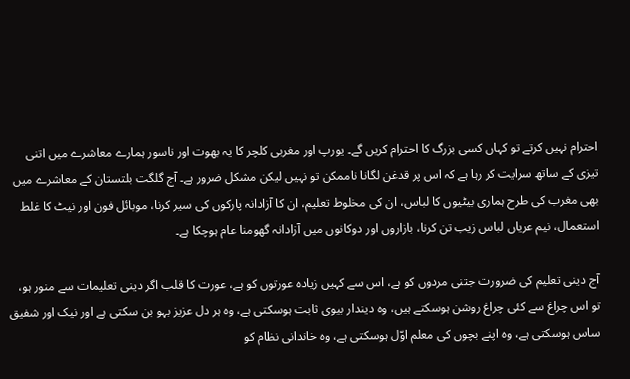احترام نہیں کرتے تو کہاں کسی بزرگ کا احترام کریں گے۔ یورپ اور مغربی کلچر کا یہ بھوت اور ناسور ہمارے معاشرے میں اتنی تیزی کے ساتھ سرایت کر رہا ہے کہ اس پر قدغن لگانا ناممکن تو نہیں لیکن مشکل ضرور ہے۔ آج گلگت بلتستان کے معاشرے میں بھی مغرب کی طرح ہماری بیٹیوں کا لباس، ان کی مخلوط تعلیم، ان کا آزادانہ پارکوں کی سیر کرنا، موبائل فون اور نیٹ کا غلط استعمال، نیم عریاں لباس زیب تن کرنا، بازاروں اور دوکانوں میں آزادانہ گھومنا عام ہوچکا ہے۔

آج دینی تعلیم کی ضرورت جتنی مردوں کو ہے، اس سے کہیں زیادہ عورتوں کو ہے، عورت کا قلب اگر دینی تعلیمات سے منور ہو، تو اس چراغ سے کئی چراغ روشن ہوسکتے ہیں، وہ دیندار بیوی ثابت ہوسکتی ہے، وہ ہر دل عزیز بہو بن سکتی ہے اور نیک اور شفیق ساس ہوسکتی ہے، وہ اپنے بچوں کی معلم اوّل ہوسکتی ہے، وہ خاندانی نظام کو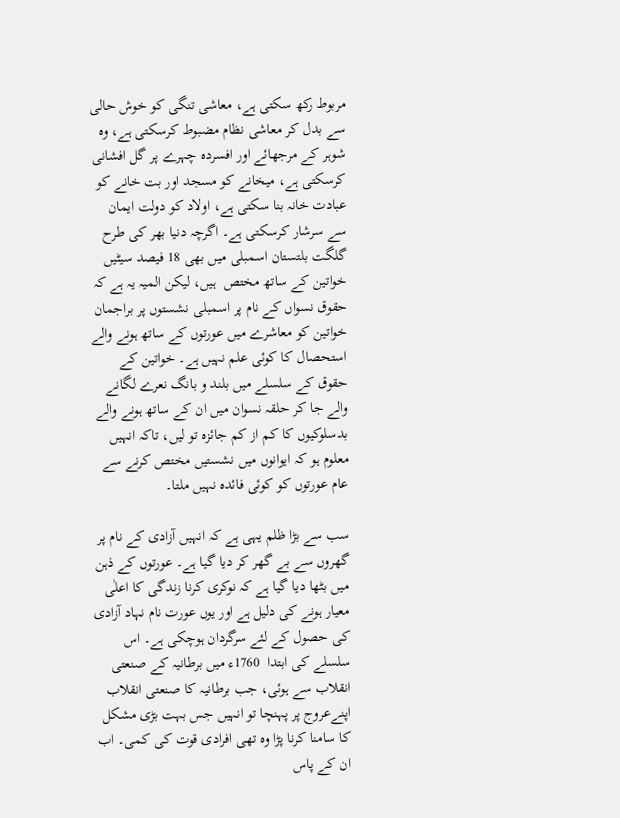مربوط رکھ سکتی ہے، معاشی تنگی کو خوش حالی سے بدل کر معاشی نظام مضبوط کرسکتی ہے، وہ شوہر کے مرجھائے اور افسردہ چہرے پر گل افشانی کرسکتی ہے، میخانے کو مسجد اور بت خانے کو عبادت خانہ بنا سکتی ہے، اولاد کو دولت ایمان سے سرشار کرسکتی ہے۔ اگرچہ دنیا بھر کی طرح گلگت بلتستان اسمبلی میں بھی 18 فیصد سیٹیں خواتین کے ساتھ مختص  ہیں، لیکن المیہ یہ ہے کہ حقوق نسواں کے نام پر اسمبلی نشستوں پر براجمان خواتین کو معاشرے میں عورتوں کے ساتھ ہونے والے استحصال کا کوئی علم نہیں ہے۔ خواتین کے حقوق کے سلسلے میں بلند و بانگ نعرے لگانے والے جا کر حلقہ نسوان میں ان کے ساتھ ہونے والے بدسلوکیوں کا کم از کم جائزہ تو لیں، تاکہ انہیں معلوم ہو کہ ایوانوں میں نشستیں مختص کرنے سے عام عورتوں کو کوئی فائدہ نہیں ملتا۔

سب سے بڑا ظلم یہی ہے کہ انہیں آزادی کے نام پر گھروں سے بے گھر کر دیا گیا ہے۔ عورتوں کے ذہن میں بٹھا دیا گیا ہے کہ نوکری کرنا زندگی کا اعلٰی معیار ہونے کی دلیل ہے اور یوں عورت نام نہاد آزادی کی حصول کے لئے سرگردان ہوچکی ہے۔ اس سلسلے کی ابتدا  1760ء میں برطانیہ کے صنعتی انقلاب سے ہوئی، جب برطانیہ کا صنعتی انقلاب اپنےعروج پر پہنچا تو انہیں جس بہت بڑی مشکل کا سامنا کرنا پڑا وہ تھی افرادی قوت کی کمی۔ اب ان کے پاس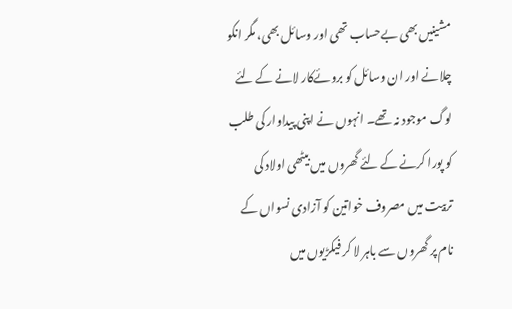مشینیں بھی بےحساب تھی اور وسائل بھی، مگر انکو چلانے اور ان وسائل کو بروئےکار لانے کے لئے لوگ موجود نہ تھے۔ انہوں نے اپنی پیداوار کی طلب کو پورا کرنے کے لئے گھروں میں بیٹھی اولاد کی تربیت میں مصروف خواتین کو آزادی نسواں کے نام پر گھروں سے باہر لا کر فیکڑیوں میں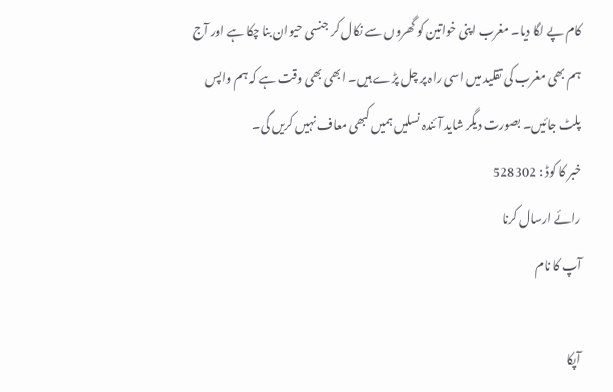کام پے لگا دیا۔ مغرب اپنی خواتین کو گھروں سے نکال کر جنسی حیوان بنا چکا ہے اور آج ہم بھی مغرب کی تقلید میں اسی راہ پر چل پڑے ہیں۔ ابھی بھی وقت ہے کہ ہم واپس پلٹ جائیں۔ بصورت دیگر شاید آئندہ نسلیں ہمیں کبھی معاف نہیں کریں گی۔
خبر کا کوڈ : 528302
رائے ارسال کرنا
آپ کا نام

آپکا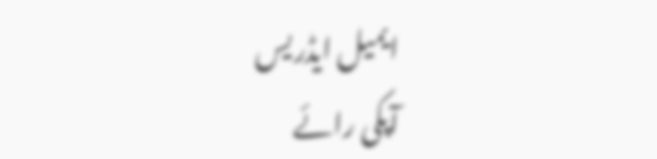ایمیل ایڈریس
آپکی رائے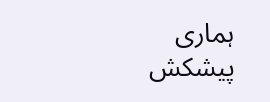ہماری پیشکش